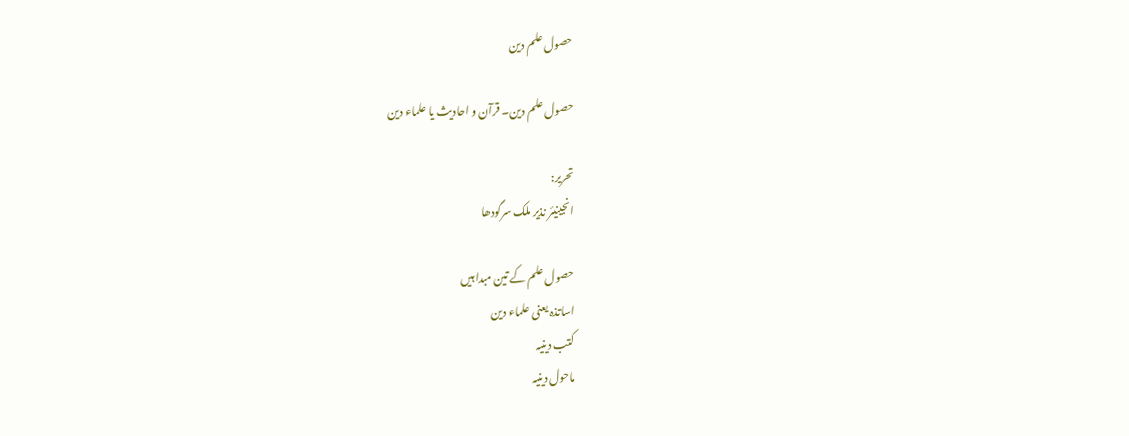حصول علم دین

حصول علم دین۔ قرآن و احادیث یا علماء دین

تحریر:
انجینیئر نذیر ملک سرگودھا

حصول علم کے تین مبدا ہیں
اساتذہ یعنی علماء دین
کتب دینیہ
ماحول دینیہ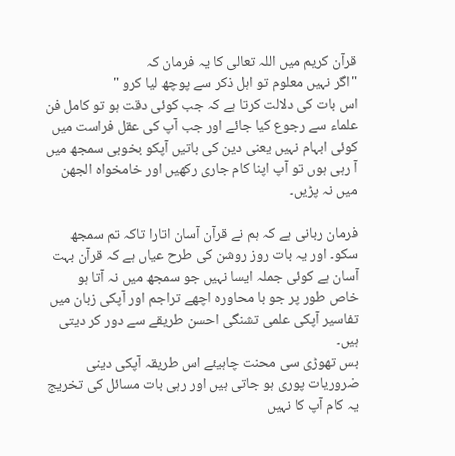قرآن کریم میں اللہ تعالی کا یہ فرمان کہ
"اگر نہیں معلوم تو اہل ذکر سے پوچھ لیا کرو "
اس بات کی دلالت کرتا ہے کہ جب کوئی دقت ہو تو کامل فن علماء سے رجوع کیا جائے اور جب آپ کی عقل فراست میں کوئی ابہام نہیں یعنی دین کی باتیں آپکو بخوبی سمجھ میں آ رہی ہوں تو آپ اپنا کام جاری رکھیں اور خامخواہ الجھن میں نہ پڑیں۔

فرمان ربانی ہے کہ ہم نے قرآن آسان اتارا تاکہ تم سمجھ سکو۔ اور یہ بات روز روشن کی طرح عیاں ہے کہ قرآن بہت آسان ہے کوئی جملہ ایسا نہیں جو سمجھ میں نہ آتا ہو خاص طور پر جو با محاورہ اچھے تراجم اور آپکی زبان میں تفاسیر آپکی علمی تشنگی احسن طریقے سے دور کر دیتی ہیں۔
بس تھوڑی سی محنت چاہیئے اس طریقہ آپکی دینی ضروریات پوری ہو جاتی ہیں اور رہی بات مسائل کی تخریج یہ کام آپ کا نہیں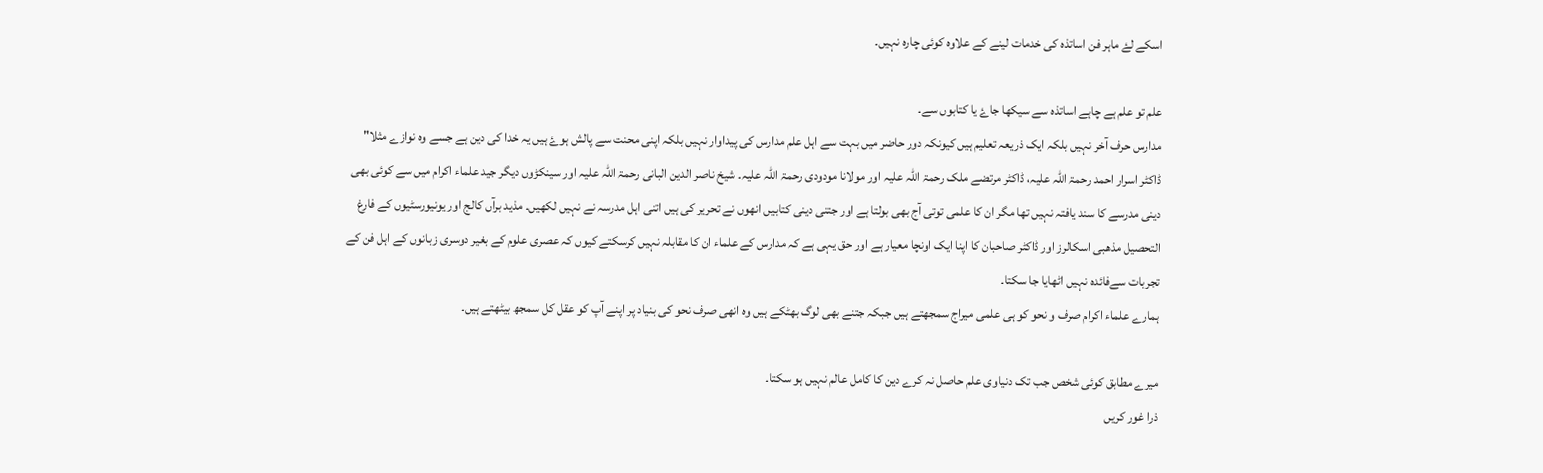اسکے لۓ ماہر فن اساتذہ کی خدمات لینے کے علاوہ کوئی چارہ نہیں۔

علم تو علم ہے چاہے اساتذہ سے سیکھا جاۓ یا کتابوں سے۔
مدارس حرف آخر نہیں بلکہ ایک ذریعہ تعلیم ہیں کیونکہ دور حاضر میں بہت سے اہل علم مدارس کی پیداوار نہیں بلکہ اپنی محنت سے پالش ہوۓ ہیں یہ خدا کی دین ہے جسے وہ نوازے مثلا"
ڈاکٹر اسرار احمد رحمۃ اللہ علیہ، ڈاکٹر مرتضے ملک رحمۃ اللہ علیہ اور مولانا مودودی رحمۃ اللہ علیہ۔ شیخ ناصر الدین البانی رحمۃ اللہ علیہ اور سینکڑوں دیگر جید علماء اکرام میں سے کوئی بھی دینی مدرسے کا سند یافتہ نہیں تھا مگر ان کا علمی توتی آج بھی بولتا ہے اور جتنی دینی کتابیں انھوں نے تحریر کی ہیں اتنی اہل مدرسہ نے نہیں لکھیں۔ مذید برآں کالج اور یونیورسٹیوں کے فارغ التحصیل مذھبی اسکالرز اور ڈاکٹر صاحبان کا اپنا ایک اونچا معیار ہے اور حق یہی ہے کہ مدارس کے علماء ان کا مقابلہ نہیں کرسکتے کیوں کہ عصری علوم کے بغیر دوسری زبانوں کے اہل فن کے تجربات سےفائدہ نہیں اٹھایا جا سکتا۔
ہمارے علماء اکرام صرف و نحو کو ہی علمی میراج سمجھتے ہیں جبکہ جتنے بھی لوگ بھٹکے ہیں وہ انھی صرف نحو کی بنیاد پر اپنے آپ کو عقل کل سمجھ بیٹھتے ہیں۔

میرے مطابق کوئی شخص جب تک دنیاوی علم حاصل نہ کرے دین کا کامل عالم نہیں ہو سکتا۔
ذرا غور کریں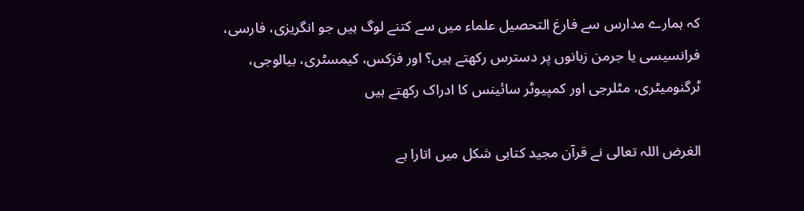کہ ہمارے مدارس سے فارغ التحصیل علماء میں سے کتنے لوگ ہیں جو انگریزی، فارسی، فرانسیسی یا جرمن زبانوں پر دسترس رکھتے ہیں؟ اور فزکس، کیمسٹری، بیالوجی، ٹرگنومیٹری، مٹلرجی اور کمپیوٹر سائینس کا ادراک رکھتے ہیں

الغرض اللہ تعالی نے قرآن مجید کتابی شکل میں اتارا ہے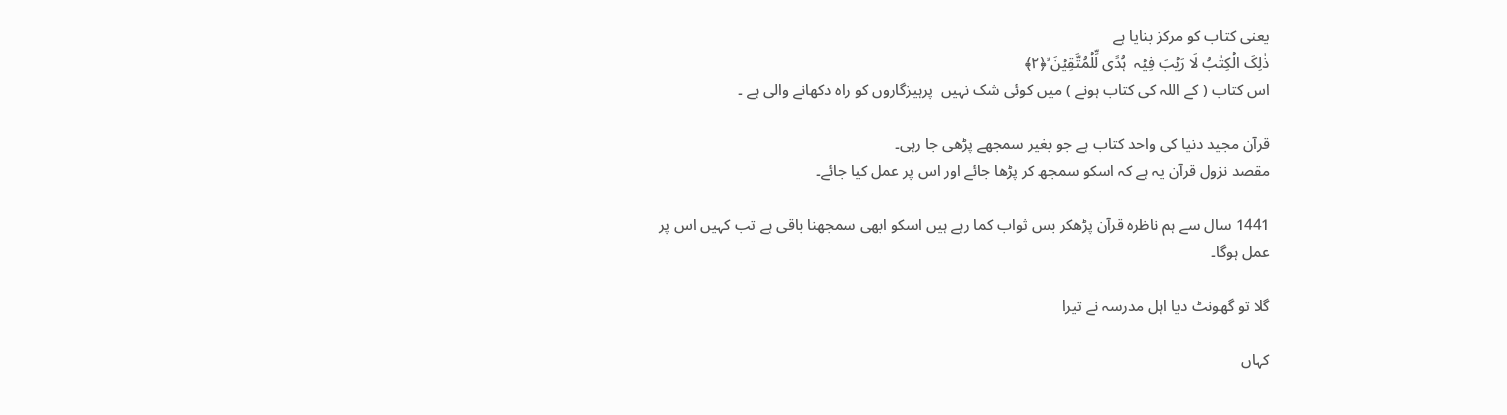یعنی کتاب کو مرکز بنایا ہے
ذٰلِکَ الۡکِتٰبُ لَا رَیۡبَ فِیۡہ  ہُدًی لِّلۡمُتَّقِیۡنَ ۙ﴿۲﴾
اس کتاب ( کے اللہ کی کتاب ہونے ) میں کوئی شک نہیں  پرہیزگاروں کو راہ دکھانے والی ہے ۔

قرآن مجید دنیا کی واحد کتاب ہے جو بغیر سمجھے پڑھی جا رہی۔
مقصد نزول قرآن یہ ہے کہ اسکو سمجھ کر پڑھا جائے اور اس پر عمل کیا جائے۔

1441 سال سے ہم ناظرہ قرآن پڑھکر بس ثواب کما رہے ہیں اسکو ابھی سمجھنا باقی ہے تب کہیں اس پر عمل ہوگا۔

گلا تو گھونٹ دیا اہل مدرسہ نے تیرا

کہاں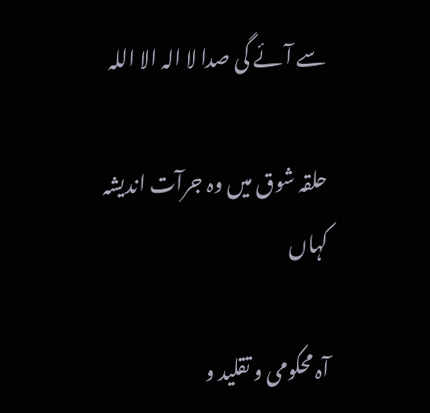سے آئے گی صدا لا الہ الا اللہ

حلقہ شوق میں وہ جرآت اندیشہ کہاں

آہ محکومی و تقلید و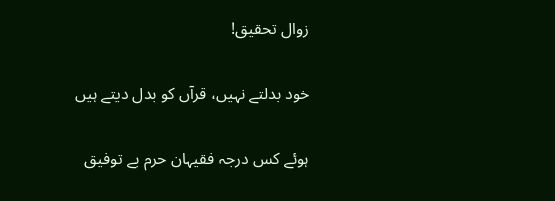زوال تحقیق!

خود بدلتے نہیں، قرآں کو بدل دیتے ہیں

ہوئے کس درجہ فقیہان حرم بے توفیق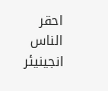احقر الناس
انجینیئر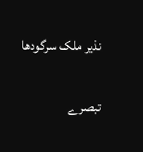نذیر ملک سرگودھا

تبصرے